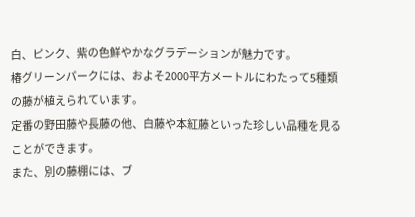白、ピンク、紫の色鮮やかなグラデーションが魅力です。
椿グリーンパークには、およそ2000平方メートルにわたって5種類の藤が植えられています。
定番の野田藤や長藤の他、白藤や本紅藤といった珍しい品種を見ることができます。
また、別の藤棚には、ブ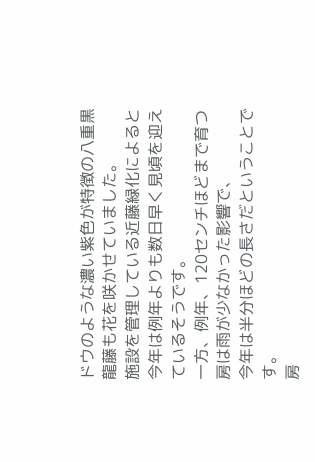ドウのような濃い紫色が特徴の八重黒龍藤も花を咲かせていました。
施設を管理している近藤緑化によると
今年は例年よりも数日早く見頃を迎えているそうです。
一方、例年、120センチほどまで育つ房は雨が少なかった影響で、
今年は半分ほどの長さだということです。
房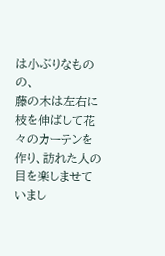は小ぶりなものの、
藤の木は左右に枝を伸ばして花々のカーテンを作り、訪れた人の目を楽しませていまし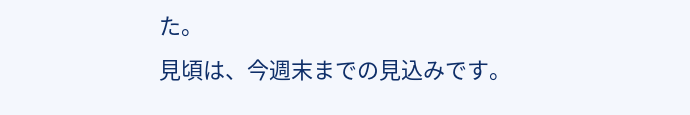た。
見頃は、今週末までの見込みです。